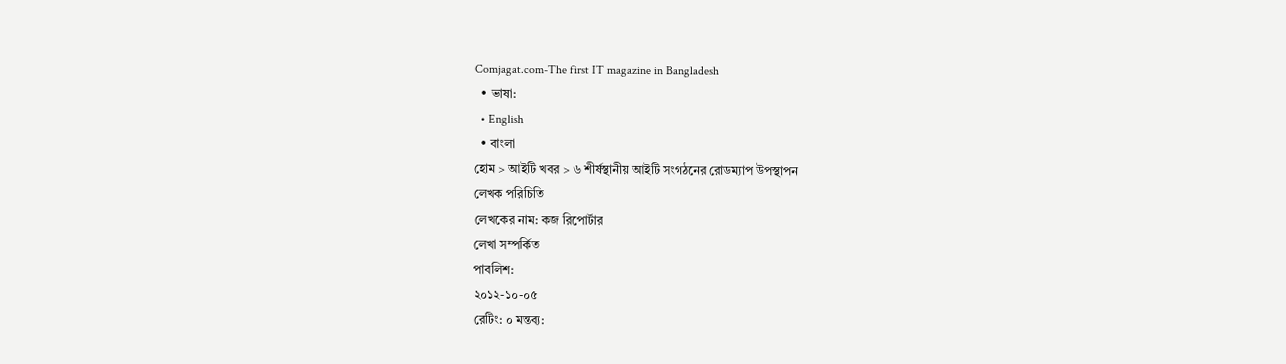Comjagat.com-The first IT magazine in Bangladesh
  • ভাষা:
  • English
  • বাংলা
হোম > আইটি খবর > ৬ শীর্ষস্থানীয় আইটি সংগঠনের রোডম্যাপ উপস্থাপন
লেখক পরিচিতি
লেখকের নাম: কজ রিপোর্টার
লেখা সম্পর্কিত
পাবলিশ:
২০১২-১০-০৫
রেটিং: ০ মন্তব্য: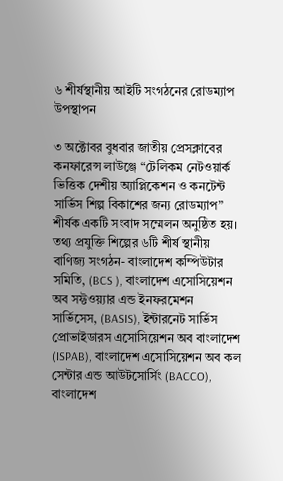৬ শীর্ষস্থানীয় আইটি সংগঠনের রোডম্যাপ উপস্থাপন

৩ অক্টোবর বুধবার জাতীয় প্রেসক্লাবের কনফারেন্স লাউঞ্জে “টেলিকম নেটওয়ার্ক ভিত্তিক দেশীয় অ্যাপ্লিকেশন ও কনটেন্ট সার্ভিস শিল্প বিকাশের জন্য রোডম্যাপ” শীর্ষক একটি সংবাদ সম্মেলন অনুষ্ঠিত হয়। তথ্য প্রযুক্তি শিল্পের ৬টি শীর্ষ স্থানীয় বাণিজ্য সংগঠন- বাংলাদেশ কম্পিউটার সমিতি, (BCS ), বাংলাদেশ এসোসিয়েশন অব সফ্টওয়্যার এন্ড ইনফরমেশন সার্ভিসেস, (BASIS), ইন্টারনেট সার্ভিস প্রোভাইডারস এসোসিয়েশন অব বাংলাদেশ (ISPAB), বাংলাদেশ এসোসিয়েশন অব কল সেন্টার এন্ড আউটসোর্সিং (BACCO), বাংলাদেশ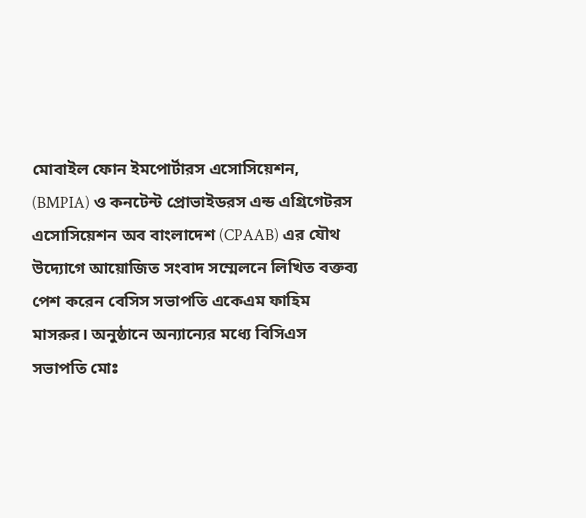মোবাইল ফোন ইমপোর্টারস এসোসিয়েশন, (BMPIA) ও কনটেন্ট প্রোভাইডরস এন্ড এগ্রিগেটরস এসোসিয়েশন অব বাংলাদেশ (CPAAB) এর যৌথ উদ্যোগে আয়োজিত সংবাদ সম্মেলনে লিখিত বক্তব্য পেশ করেন বেসিস সভাপতি একেএম ফাহিম মাসরুর। অনুষ্ঠানে অন্যান্যের মধ্যে বিসিএস সভাপতি মোঃ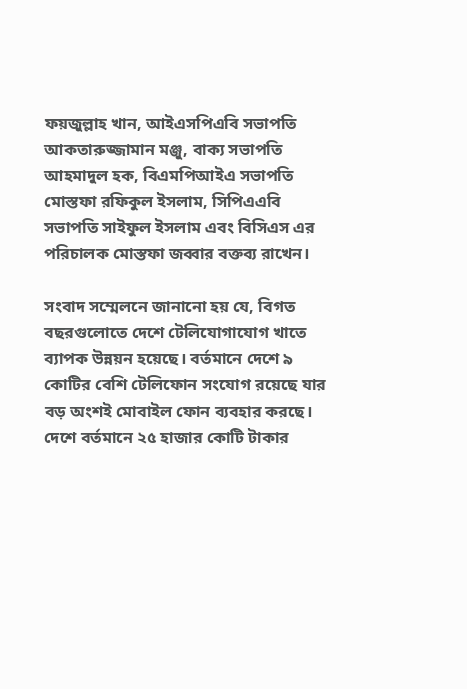ফয়জুল্লাহ খান, আইএসপিএবি সভাপতি আকতারুজ্জামান মঞ্জু, বাক্য সভাপতি আহমাদুল হক, বিএমপিআইএ সভাপতি মোস্তফা রফিকুল ইসলাম, সিপিএএবি সভাপতি সাইফুল ইসলাম এবং বিসিএস এর পরিচালক মোস্তফা জব্বার বক্তব্য রাখেন।

সংবাদ সম্মেলনে জানানো হয় যে, বিগত বছরগুলোতে দেশে টেলিযোগাযোগ খাতে ব্যাপক উন্নয়ন হয়েছে। বর্তমানে দেশে ৯ কোটির বেশি টেলিফোন সংযোগ রয়েছে যার বড় অংশই মোবাইল ফোন ব্যবহার করছে। দেশে বর্তমানে ২৫ হাজার কোটি টাকার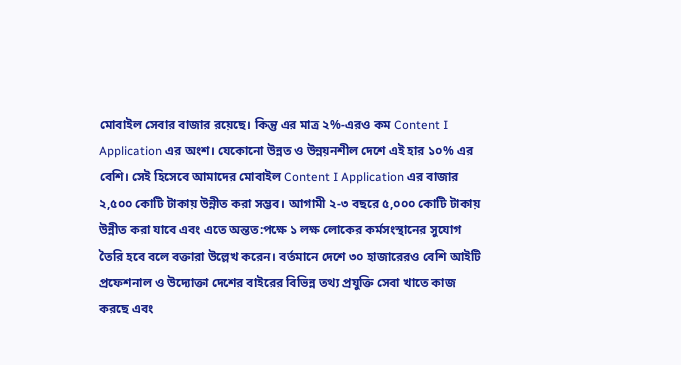মোবাইল সেবার বাজার রয়েছে। কিন্তু এর মাত্র ২%-এরও কম Content I Application এর অংশ। যেকোনো উন্নত ও উন্নয়নশীল দেশে এই হার ১০% এর বেশি। সেই হিসেবে আমাদের মোবাইল Content I Application এর বাজার ২,৫০০ কোটি টাকায় উন্নীত করা সম্ভব। আগামী ২-৩ বছরে ৫,০০০ কোটি টাকায় উন্নীত করা যাবে এবং এতে অন্তত:পক্ষে ১ লক্ষ লোকের কর্মসংস্থানের সুযোগ তৈরি হবে বলে বক্তারা উল্লেখ করেন। বর্তমানে দেশে ৩০ হাজারেরও বেশি আইটি প্রফেশনাল ও উদ্যোক্তা দেশের বাইরের বিভিন্ন তথ্য প্রযুক্তি সেবা খাতে কাজ করছে এবং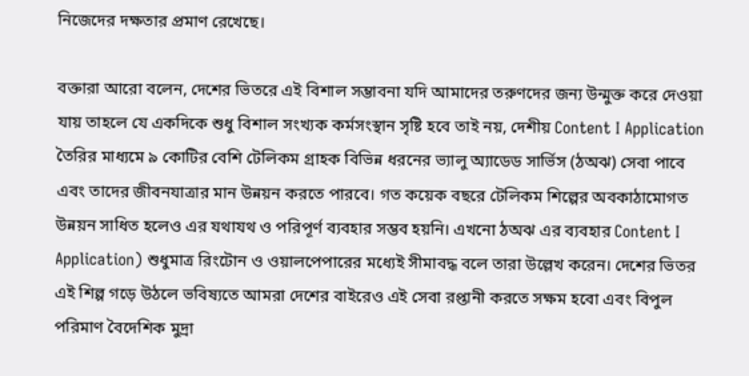নিজেদের দক্ষতার প্রমাণ রেখেছে।

বক্তারা আরো বলেন, দেশের ভিতরে এই বিশাল সম্ভাবনা যদি আমাদের তরুণদের জন্য উন্মুক্ত করে দেওয়া যায় তাহলে যে একদিকে শুধু বিশাল সংখ্যক কর্মসংস্থান সৃষ্টি হবে তাই নয়, দেশীয় Content I Application তৈরির মাধ্যমে ৯ কোটির বেশি টেলিকম গ্রাহক বিভিন্ন ধরনের ভ্যালু অ্যাডেড সার্ভিস (ঠঅঝ) সেবা পাবে এবং তাদের জীবনযাত্রার মান উন্নয়ন করতে পারবে। গত কয়েক বছরে টেলিকম শিল্পের অবকাঠামোগত উন্নয়ন সাধিত হলেও এর যথাযথ ও পরিপূর্ণ ব্যবহার সম্ভব হয়নি। এখনো ঠঅঝ এর ব্যবহার Content I Application) শুধুমাত্র রিংটোন ও ওয়ালপেপারের মধ্যেই সীমাবদ্ধ বলে তারা উল্লেখ করেন। দেশের ভিতর এই শিল্প গড়ে উঠলে ভবিষ্যতে আমরা দেশের বাইরেও এই সেবা রপ্তানী করতে সক্ষম হবো এবং বিপুল পরিমাণ বৈদেশিক মুদ্রা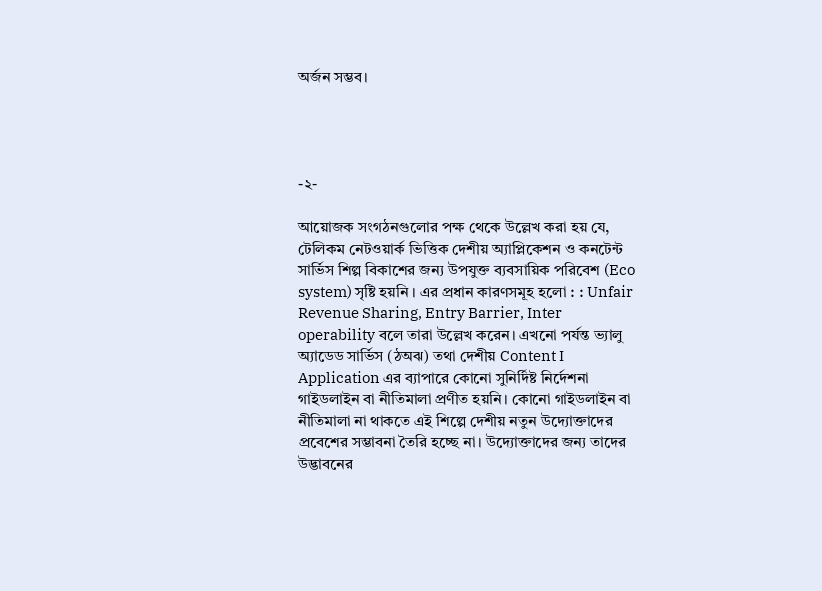অর্জন সম্ভব।




-২-

আয়োজক সংগঠনগুলোর পক্ষ থেকে উল্লেখ করা হয় যে, টেলিকম নেটওয়ার্ক ভিত্তিক দেশীয় অ্যাপ্লিকেশন ও কনটেন্ট সার্ভিস শিল্প বিকাশের জন্য উপযুক্ত ব্যবসায়িক পরিবেশ (Eco system) সৃষ্টি হয়নি । এর প্রধান কারণসমূহ হলো : : Unfair Revenue Sharing, Entry Barrier, Inter operability বলে তারা উল্লেখ করেন। এখনো পর্যন্ত ভ্যালু অ্যাডেড সার্ভিস (ঠঅঝ) তথা দেশীয় Content I Application এর ব্যাপারে কোনো সুনির্দিষ্ট নির্দেশনা গাইডলাইন বা নীতিমালা প্রণীত হয়নি। কোনো গাইডলাইন বা নীতিমালা না থাকতে এই শিল্পে দেশীয় নতুন উদ্যোক্তাদের প্রবেশের সম্ভাবনা তৈরি হচ্ছে না। উদ্যোক্তাদের জন্য তাদের উদ্ভাবনের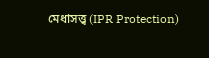মেধাসত্ত্ব (IPR Protection)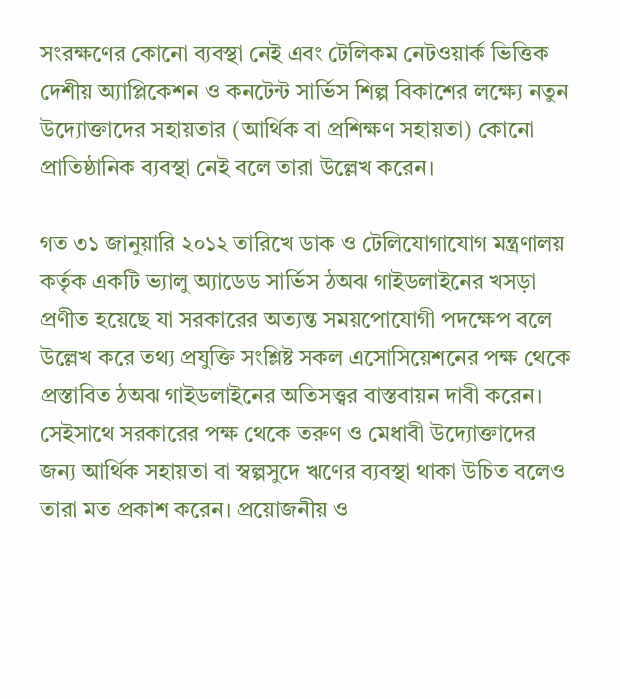সংরক্ষণের কোনো ব্যবস্থা নেই এবং টেলিকম নেটওয়ার্ক ভিত্তিক দেশীয় অ্যাপ্লিকেশন ও কনটেন্ট সার্ভিস শিল্প বিকাশের লক্ষ্যে নতুন উদ্যোক্তাদের সহায়তার (আর্থিক বা প্রশিক্ষণ সহায়তা) কোনো প্রাতিষ্ঠানিক ব্যবস্থা নেই বলে তারা উল্লেখ করেন।

গত ৩১ জানুয়ারি ২০১২ তারিখে ডাক ও টেলিযোগাযোগ মন্ত্রণালয় কর্তৃক একটি ভ্যালু অ্যাডেড সার্ভিস ঠঅঝ গাইডলাইনের খসড়া প্রণীত হয়েছে যা সরকারের অত্যন্ত সময়পোযোগী পদক্ষেপ বলে উল্লেখ করে তথ্য প্রযুক্তি সংশ্লিষ্ট সকল এসোসিয়েশনের পক্ষ থেকে প্রস্তাবিত ঠঅঝ গাইডলাইনের অতিসত্ত্বর বাস্তবায়ন দাবী করেন। সেইসাথে সরকারের পক্ষ থেকে তরুণ ও মেধাবী উদ্যোক্তাদের জন্য আর্থিক সহায়তা বা স্বল্পসুদে ঋণের ব্যবস্থা থাকা উচিত বলেও তারা মত প্রকাশ করেন। প্রয়োজনীয় ও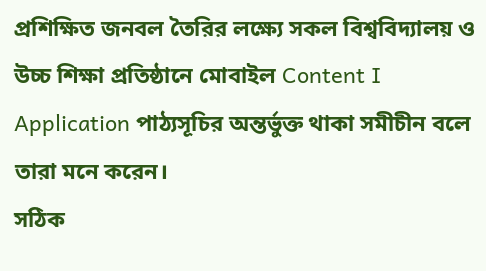প্রশিক্ষিত জনবল তৈরির লক্ষ্যে সকল বিশ্ববিদ্যালয় ও উচ্চ শিক্ষা প্রতিষ্ঠানে মোবাইল Content I Application পাঠ্যসূচির অন্তর্ভুক্ত থাকা সমীচীন বলে তারা মনে করেন।
সঠিক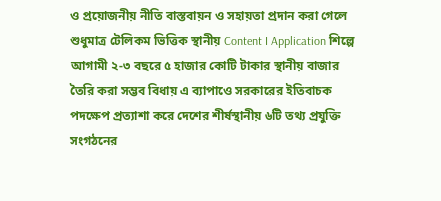ও প্রয়োজনীয় নীতি বাস্তবায়ন ও সহায়তা প্রদান করা গেলে শুধুমাত্র টেলিকম ভিত্তিক স্থানীয় Content I Application শিল্পে আগামী ২-৩ বছরে ৫ হাজার কোটি টাকার স্থানীয় বাজার তৈরি করা সম্ভব বিধায় এ ব্যাপাওে সরকারের ইতিবাচক পদক্ষেপ প্রত্যাশা করে দেশের শীর্ষস্থানীয় ৬টি তথ্য প্রযুক্তি সংগঠনের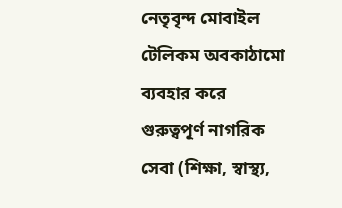নেতৃবৃন্দ মোবাইল টেলিকম অবকাঠামো ব্যবহার করে গুরুত্বপূর্ণ নাগরিক সেবা (শিক্ষা, স্বাস্থ্য,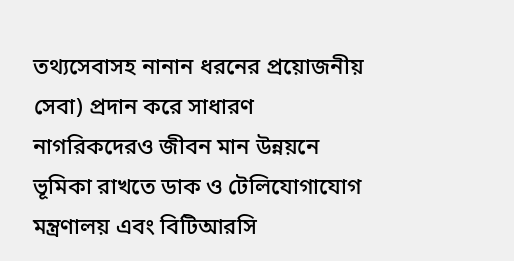তথ্যসেবাসহ নানান ধরনের প্রয়োজনীয় সেবা) প্রদান করে সাধারণ নাগরিকদেরও জীবন মান উন্নয়নে ভূমিকা রাখতে ডাক ও টেলিযোগাযোগ মন্ত্রণালয় এবং বিটিআরসি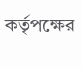কর্তৃপক্ষের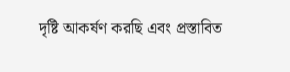দৃষ্টি আকর্ষণ করছি এবং প্রস্তাবিত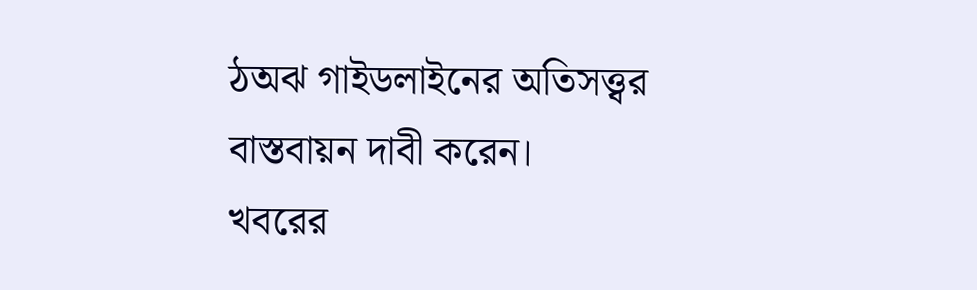ঠঅঝ গাইডলাইনের অতিসত্ত্বর বাস্তবায়ন দাবী করেন।
খবরের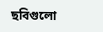ছবিগুলো